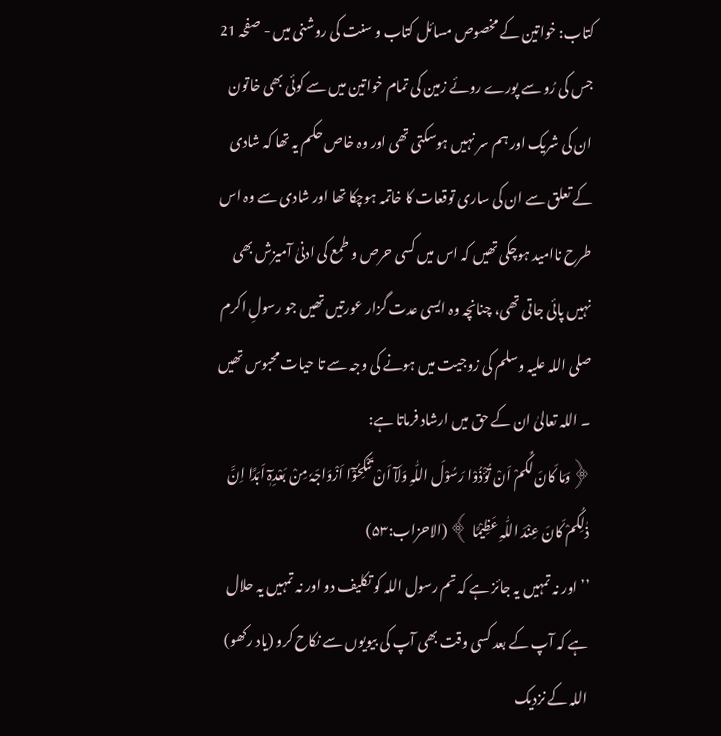کتاب: خواتین کے مخصوص مسائل کتاب و سنت کی روشنی میں - صفحہ 21
جس کی رُو سے پورے روئے زمین کی تمام خواتین میں سے کوئی بھی خاتون ان کی شریک اور ہم سر نہیں ہوسکتی تھی اور وہ خاص حکم یہ تھا کہ شادی کے تعلق سے ان کی ساری توقعات کا خاتمہ ہوچکا تھا اور شادی سے وہ اس طرح ناامید ہوچکی تھیں کہ اس میں کسی حرص و طمع کی ادنیٰ آمیزش بھی نہیں پائی جاتی تھی، چنانچہ وہ ایسی عدت گزار عورتیں تھیں جو رسولِ اکرم صلی اللہ علیہ وسلم کی زوجیت میں ہونے کی وجہ سے تا حیات محبوس تھیں ۔ اللہ تعالیٰ ان کے حق میں ارشاد فرماتا ہے:
﴿وَمَا کَانَ لَکُمْ اَنْ تُؤْذُوْا رَسُوْلَ اللّٰہِ وَلَآ اَنْ تَنْکِحُوْٓا اَزْوَاجَہٗ مِنْ بَعْدِہٖٓ اَبَدًا اِنَّ ذٰلِکُمْ کَانَ عِنْدَ اللّٰہِ عَظِیْمًا ﴾ (الاحزاب:۵۳)
’’ اور نہ تمہیں یہ جائز ہے کہ تم رسول اللہ کو تکلیف دو اور نہ تمہیں یہ حلال ہے کہ آپ کے بعد کسی وقت بھی آپ کی بیویوں سے نکاح کرو (یاد رکھو) اللہ کے نزدیک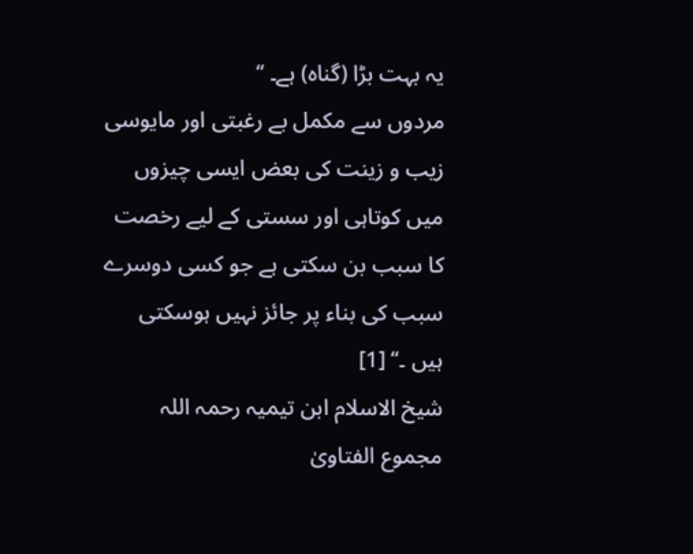یہ بہت بڑا (گناہ) ہے۔ ‘‘
مردوں سے مکمل بے رغبتی اور مایوسی زیب و زینت کی بعض ایسی چیزوں میں کوتاہی اور سستی کے لیے رخصت کا سبب بن سکتی ہے جو کسی دوسرے سبب کی بناء پر جائز نہیں ہوسکتی ہیں ۔‘‘ [1]
شیخ الاسلام ابن تیمیہ رحمہ اللہ مجموع الفتاویٰ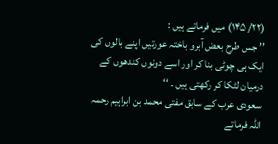(۲۲/ ۱۴۵) میں فرماتے ہیں :
’’ جس طرح بعض آبرو باختہ عورتیں اپنے بالوں کی ایک ہی چوٹی بنا کر اور اسے دونوں کندھوں کے درمیان لٹکا کر رکھتی ہیں ۔ ‘‘
سعودی عرب کے سابق مفتی محمد بن ابراہیم رحمہ اللہ فرماتے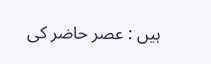ہیں : عصر حاضر کی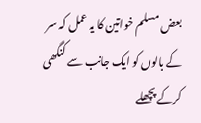بعض مسلم خواتین کا یہ عمل کہ سر کے بالوں کو ایک جانب سے کنگھی کرکے پچھلے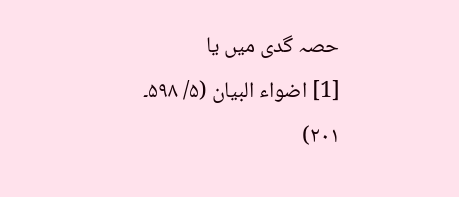حصہ گدی میں یا
[1] اضواء البیان (۵/ ۵۹۸۔ ۲۰۱)